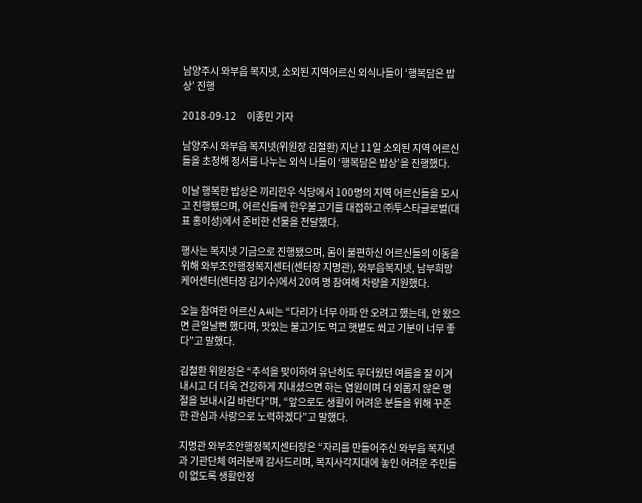남양주시 와부읍 복지넷, 소외된 지역어르신 외식나들이 ‘행복담은 밥상’ 진행

2018-09-12     이종민 기자

남양주시 와부읍 복지넷(위원장 김철환) 지난 11일 소외된 지역 어르신들을 초청해 정서를 나누는 외식 나들이 ‘행복담은 밥상’을 진행했다.

이날 행복한 밥상은 끼리한우 식당에서 100명의 지역 어르신들을 모시고 진행됐으며, 어르신들께 한우불고기를 대접하고 ㈜투스타글로벌(대표 홍이성)에서 준비한 선물을 전달했다.

행사는 복지넷 기금으로 진행됐으며, 몸이 불편하신 어르신들의 이동을 위해 와부조안행정복지센터(센터장 지명관), 와부읍복지넷, 남부희망케어센터(센터장 김기수)에서 20여 명 참여해 차량을 지원했다.

오늘 참여한 어르신 A씨는 “다리가 너무 아파 안 오려고 했는데, 안 왔으면 큰일날뻔 했다며, 맛있는 불고기도 먹고 햇볕도 쐬고 기분이 너무 좋다”고 말했다.

김철환 위원장은 “추석을 맞이하여 유난히도 무더웠던 여름을 잘 이겨내시고 더 더욱 건강하게 지내셨으면 하는 염원이며 더 외롭지 않은 명절을 보내시길 바란다”며, “앞으로도 생활이 어려운 분들을 위해 꾸준한 관심과 사랑으로 노력하겠다”고 말했다.

지명관 와부조안행정복지센터장은 “자리를 만들어주신 와부읍 복지넷과 기관단체 여러분께 감사드리며, 복지사각지대에 놓인 어려운 주민들이 없도록 생활안정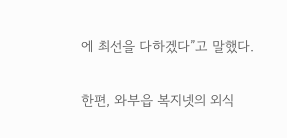에 최선을 다하겠다”고 말했다.

한편, 와부읍 복지넷의 외식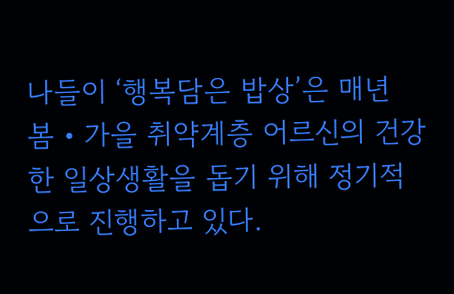나들이 ‘행복담은 밥상’은 매년 봄‧가을 취약계층 어르신의 건강한 일상생활을 돕기 위해 정기적으로 진행하고 있다.